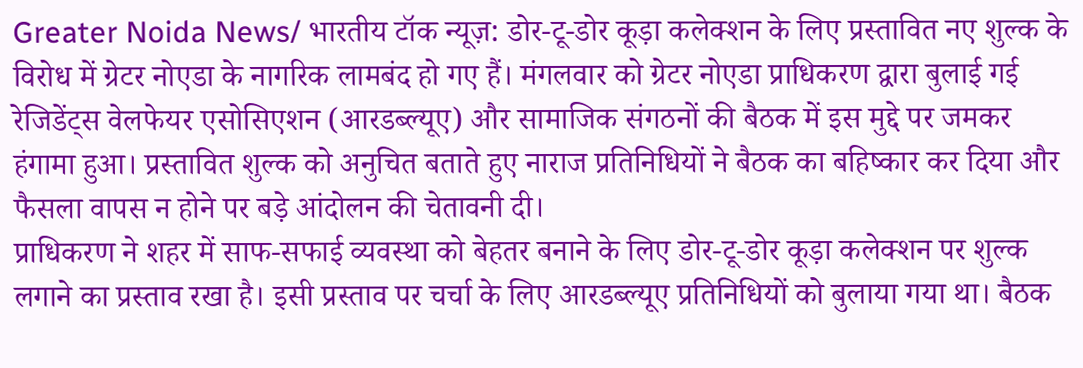Greater Noida News/ भारतीय टॉक न्यूज़: डोर-टू-डोर कूड़ा कलेक्शन के लिए प्रस्तावित नए शुल्क के विरोध में ग्रेटर नोएडा के नागरिक लामबंद हो गए हैं। मंगलवार को ग्रेटर नोएडा प्राधिकरण द्वारा बुलाई गई रेजिडेंट्स वेलफेयर एसोसिएशन (आरडब्ल्यूए) और सामाजिक संगठनों की बैठक में इस मुद्दे पर जमकर हंगामा हुआ। प्रस्तावित शुल्क को अनुचित बताते हुए नाराज प्रतिनिधियों ने बैठक का बहिष्कार कर दिया और फैसला वापस न होने पर बड़े आंदोलन की चेतावनी दी।
प्राधिकरण ने शहर में साफ-सफाई व्यवस्था को बेहतर बनाने के लिए डोर-टू-डोर कूड़ा कलेक्शन पर शुल्क लगाने का प्रस्ताव रखा है। इसी प्रस्ताव पर चर्चा के लिए आरडब्ल्यूए प्रतिनिधियों को बुलाया गया था। बैठक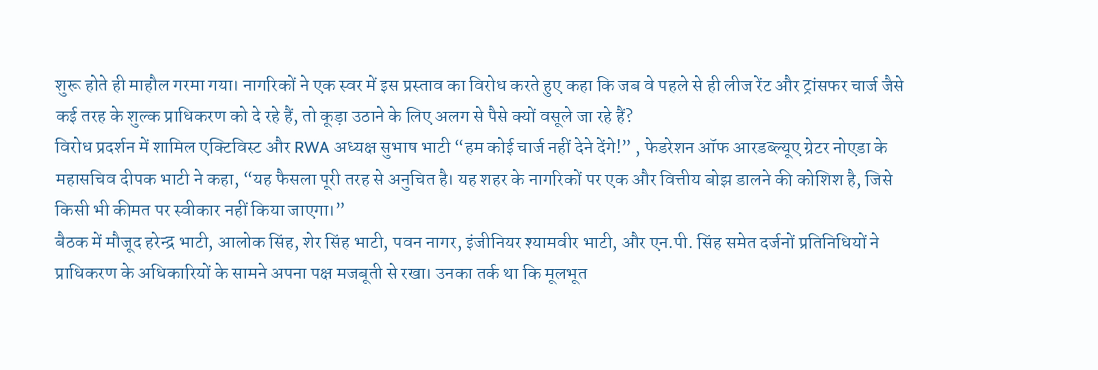शुरू होते ही माहौल गरमा गया। नागरिकों ने एक स्वर में इस प्रस्ताव का विरोध करते हुए कहा कि जब वे पहले से ही लीज रेंट और ट्रांसफर चार्ज जैसे कई तरह के शुल्क प्राधिकरण को दे रहे हैं, तो कूड़ा उठाने के लिए अलग से पैसे क्यों वसूले जा रहे हैं?
विरोध प्रदर्शन में शामिल एक्टिविस्ट और RWA अध्यक्ष सुभाष भाटी “हम कोई चार्ज नहीं देने देंगे!” , फेडरेशन ऑफ आरडब्ल्यूए ग्रेटर नोएडा के महासचिव दीपक भाटी ने कहा, “यह फैसला पूरी तरह से अनुचित है। यह शहर के नागरिकों पर एक और वित्तीय बोझ डालने की कोशिश है, जिसे किसी भी कीमत पर स्वीकार नहीं किया जाएगा।”
बैठक में मौजूद हरेन्द्र भाटी, आलोक सिंह, शेर सिंह भाटी, पवन नागर, इंजीनियर श्यामवीर भाटी, और एन.पी. सिंह समेत दर्जनों प्रतिनिधियों ने प्राधिकरण के अधिकारियों के सामने अपना पक्ष मजबूती से रखा। उनका तर्क था कि मूलभूत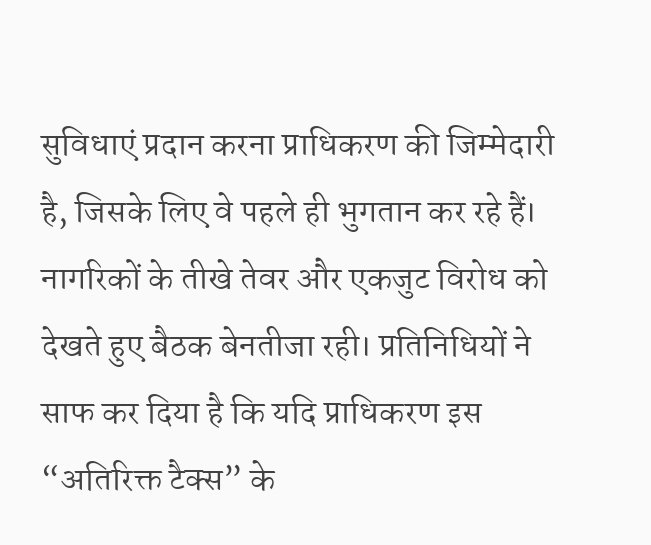सुविधाएं प्रदान करना प्राधिकरण की जिम्मेदारी है, जिसके लिए वे पहले ही भुगतान कर रहे हैं।
नागरिकों के तीखे तेवर और एकजुट विरोध को देखते हुए बैठक बेनतीजा रही। प्रतिनिधियों ने साफ कर दिया है कि यदि प्राधिकरण इस “अतिरिक्त टैक्स” के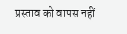प्रस्ताव को वापस नहीं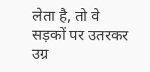लेता है, तो वे सड़कों पर उतरकर उग्र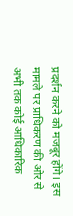प्रदर्शन करने को मजबूर होंगे। इस मामले पर प्राधिकरण की ओर से अभी तक कोई आधिकारिक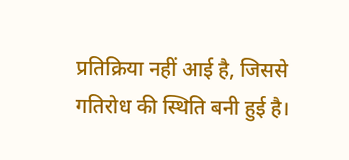प्रतिक्रिया नहीं आई है, जिससे गतिरोध की स्थिति बनी हुई है।